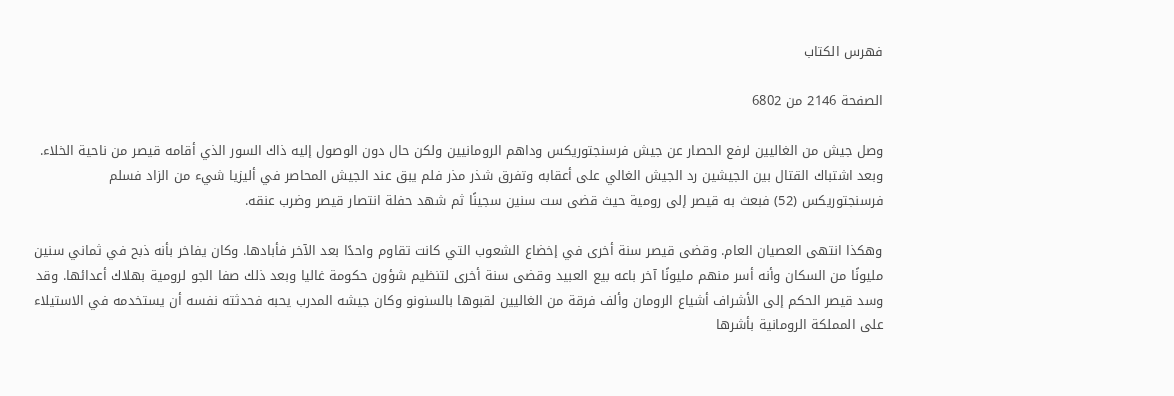فهرس الكتاب

الصفحة 2146 من 6802

وصل جيش من الغاليين لرفع الحصار عن جيش فرسنجتوريكس وداهم الرومانيين ولكن حال دون الوصول إليه ذاك السور الذي أقامه قيصر من ناحية الخلاء. وبعد اشتباك القتال بين الجيشين رد الجيش الغالي على أعقابه وتفرق شذر مذر فلم يبق عند الجيش المحاصر في أليزيا شيء من الزاد فسلم فرسنجتوريكس (52) فبعث به قيصر إلى رومية حيث قضى ست سنين سجينًا ثم شهد حفلة انتصار قيصر وضرب عنقه.

وهكذا انتهى العصيان العام. وقضى قيصر سنة أخرى في إخضاع الشعوب التي كانت تقاوم واحدًا بعد الآخر فأبادها. وكان يفاخر بأنه ذبح في ثماني سنين مليونًا من السكان وأنه أسر منهم مليونًا آخر باعه بيع العبيد وقضى سنة أخرى لتنظيم شؤون حكومة غاليا وبعد ذلك صفا الجو لرومية بهلاك أعدائها. وقد وسد قيصر الحكم إلى الأشراف أشياع الرومان وألف فرقة من الغاليين لقبوها بالسنونو وكان جيشه المدرب يحبه فحدثته نفسه أن يستخدمه في الاستيلاء على المملكة الرومانية بأشرها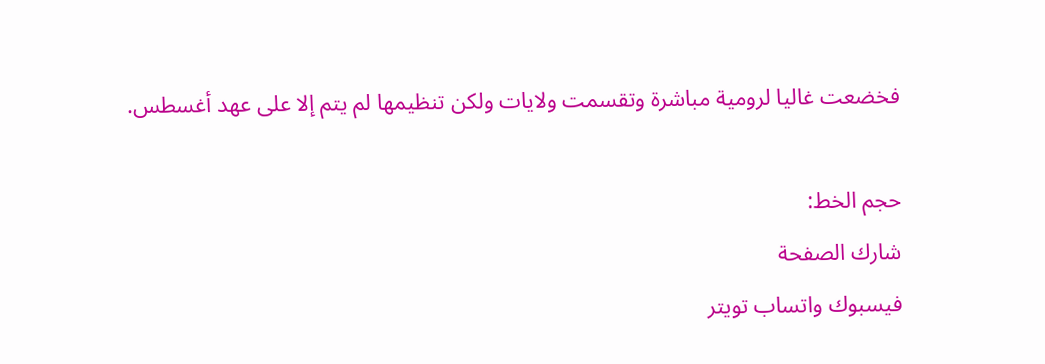فخضعت غاليا لرومية مباشرة وتقسمت ولايات ولكن تنظيمها لم يتم إلا على عهد أغسطس.

حجم الخط:
شارك الصفحة
فيسبوك واتساب تويتر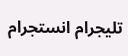تليجرام انستجرام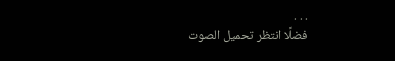. . .
فضلًا انتظر تحميل الصوت